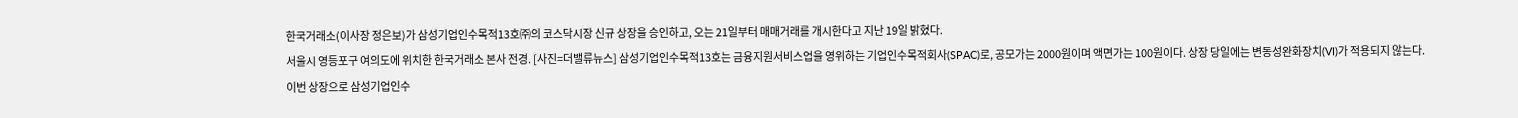한국거래소(이사장 정은보)가 삼성기업인수목적13호㈜의 코스닥시장 신규 상장을 승인하고, 오는 21일부터 매매거래를 개시한다고 지난 19일 밝혔다.
서울시 영등포구 여의도에 위치한 한국거래소 본사 전경. [사진=더밸류뉴스] 삼성기업인수목적13호는 금융지원서비스업을 영위하는 기업인수목적회사(SPAC)로, 공모가는 2000원이며 액면가는 100원이다. 상장 당일에는 변동성완화장치(VI)가 적용되지 않는다.
이번 상장으로 삼성기업인수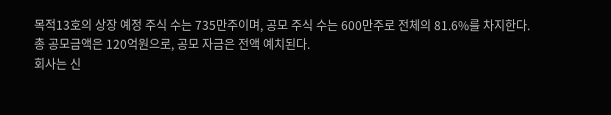목적13호의 상장 예정 주식 수는 735만주이며, 공모 주식 수는 600만주로 전체의 81.6%를 차지한다. 총 공모금액은 120억원으로, 공모 자금은 전액 예치된다.
회사는 신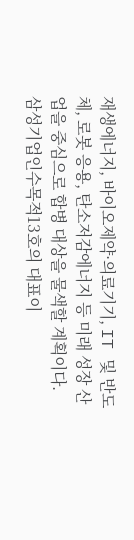재생에너지, 바이오제약·의료기기, IT 및 반도체, 로봇 응용, 탄소저감에너지 등 미래 성장 산업을 중심으로 합병 대상을 물색할 계획이다.
삼성기업인수목적13호의 대표이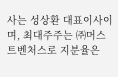사는 성상환 대표이사이며, 최대주주는 ㈜머스트벤처스로 지분율은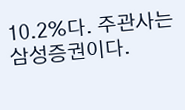10.2%다. 주관사는 삼성증권이다.